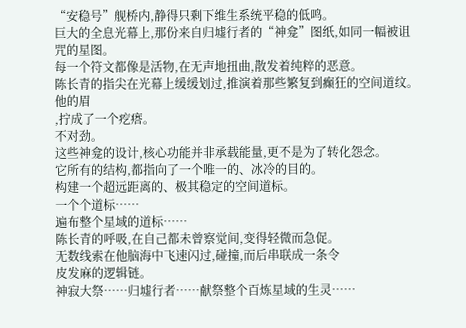“安稳号”舰桥内,静得只剩下维生系统平稳的低鸣。
巨大的全息光幕上,那份来自归墟行者的“神龛”图纸,如同一幅被诅咒的星图。
每一个符文都像是活物,在无声地扭曲,散发着纯粹的恶意。
陈长青的指尖在光幕上缓缓划过,推演着那些繁复到癫狂的空间道纹。
他的眉
,拧成了一个疙瘩。
不对劲。
这些神龛的设计,核心功能并非承载能量,更不是为了转化怨念。
它所有的结构,都指向了一个唯一的、冰冷的目的。
构建一个超远距离的、极其稳定的空间道标。
一个个道标……
遍布整个星域的道标……
陈长青的呼吸,在自己都未曾察觉间,变得轻微而急促。
无数线索在他脑海中飞速闪过,碰撞,而后串联成一条令
皮发麻的逻辑链。
神寂大祭……归墟行者……献祭整个百炼星域的生灵……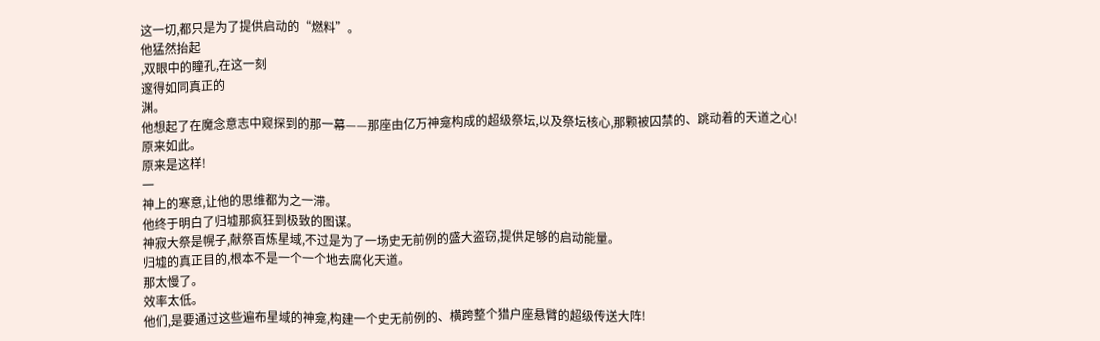这一切,都只是为了提供启动的“燃料”。
他猛然抬起
,双眼中的瞳孔,在这一刻
邃得如同真正的
渊。
他想起了在魔念意志中窥探到的那一幕——那座由亿万神龛构成的超级祭坛,以及祭坛核心,那颗被囚禁的、跳动着的天道之心!
原来如此。
原来是这样!
一
神上的寒意,让他的思维都为之一滞。
他终于明白了归墟那疯狂到极致的图谋。
神寂大祭是幌子,献祭百炼星域,不过是为了一场史无前例的盛大盗窃,提供足够的启动能量。
归墟的真正目的,根本不是一个一个地去腐化天道。
那太慢了。
效率太低。
他们,是要通过这些遍布星域的神龛,构建一个史无前例的、横跨整个猎户座悬臂的超级传送大阵!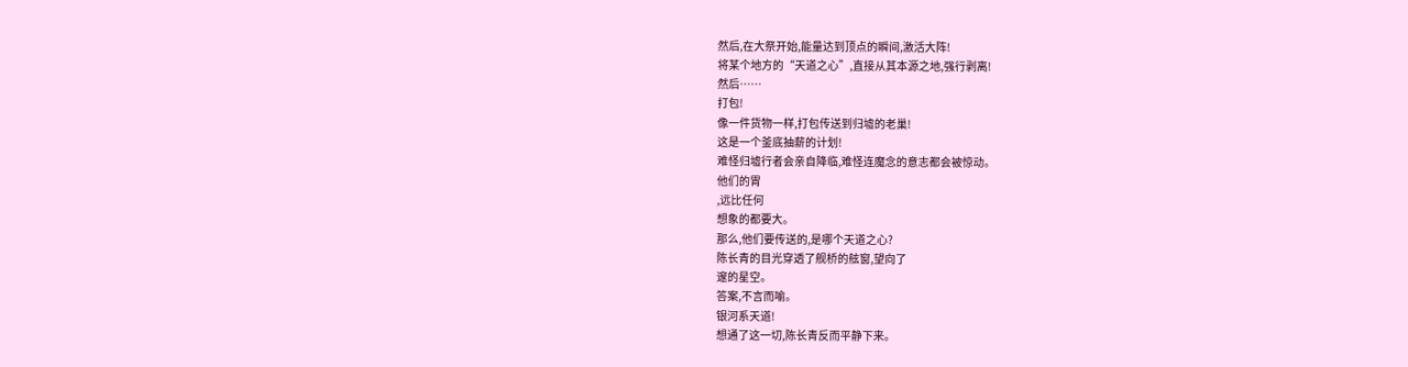然后,在大祭开始,能量达到顶点的瞬间,激活大阵!
将某个地方的“天道之心”,直接从其本源之地,强行剥离!
然后……
打包!
像一件货物一样,打包传送到归墟的老巢!
这是一个釜底抽薪的计划!
难怪归墟行者会亲自降临,难怪连魔念的意志都会被惊动。
他们的胃
,远比任何
想象的都要大。
那么,他们要传送的,是哪个天道之心?
陈长青的目光穿透了舰桥的舷窗,望向了
邃的星空。
答案,不言而喻。
银河系天道!
想通了这一切,陈长青反而平静下来。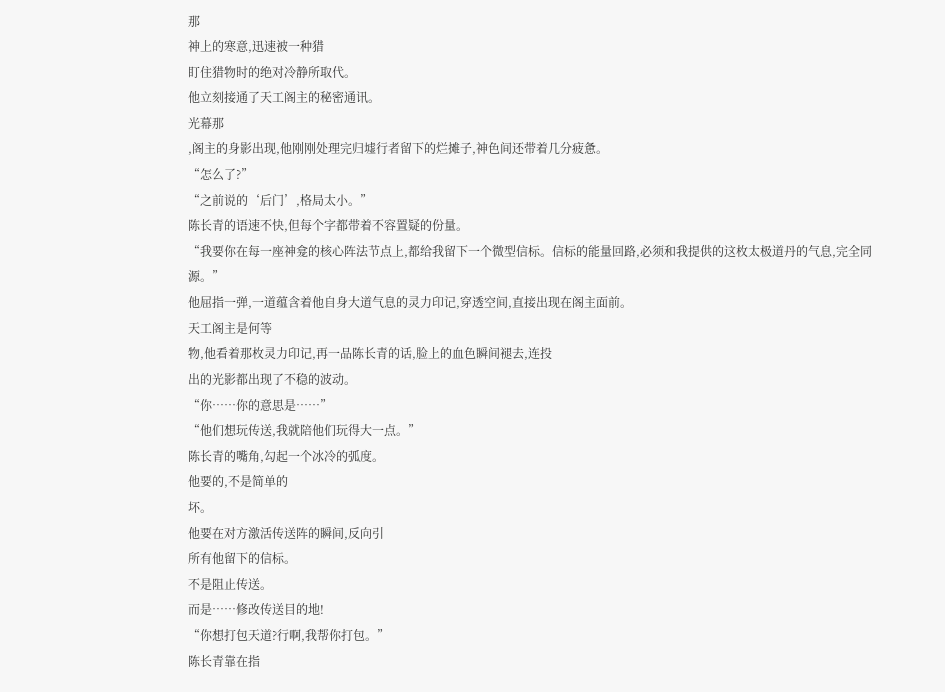那
神上的寒意,迅速被一种猎
盯住猎物时的绝对冷静所取代。
他立刻接通了天工阁主的秘密通讯。
光幕那
,阁主的身影出现,他刚刚处理完归墟行者留下的烂摊子,神色间还带着几分疲惫。
“怎么了?”
“之前说的‘后门’,格局太小。”
陈长青的语速不快,但每个字都带着不容置疑的份量。
“我要你在每一座神龛的核心阵法节点上,都给我留下一个微型信标。信标的能量回路,必须和我提供的这枚太极道丹的气息,完全同源。”
他屈指一弹,一道蕴含着他自身大道气息的灵力印记,穿透空间,直接出现在阁主面前。
天工阁主是何等
物,他看着那枚灵力印记,再一品陈长青的话,脸上的血色瞬间褪去,连投
出的光影都出现了不稳的波动。
“你……你的意思是……”
“他们想玩传送,我就陪他们玩得大一点。”
陈长青的嘴角,勾起一个冰冷的弧度。
他要的,不是简单的
坏。
他要在对方激活传送阵的瞬间,反向引
所有他留下的信标。
不是阻止传送。
而是……修改传送目的地!
“你想打包天道?行啊,我帮你打包。”
陈长青靠在指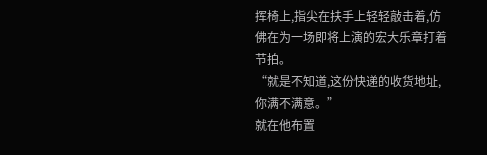挥椅上,指尖在扶手上轻轻敲击着,仿佛在为一场即将上演的宏大乐章打着节拍。
“就是不知道,这份快递的收货地址,你满不满意。”
就在他布置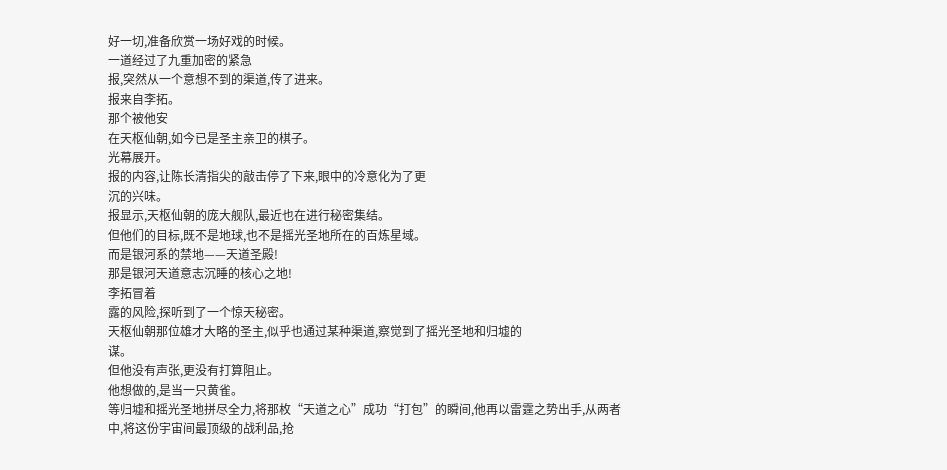好一切,准备欣赏一场好戏的时候。
一道经过了九重加密的紧急
报,突然从一个意想不到的渠道,传了进来。
报来自李拓。
那个被他安
在天枢仙朝,如今已是圣主亲卫的棋子。
光幕展开。
报的内容,让陈长清指尖的敲击停了下来,眼中的冷意化为了更
沉的兴味。
报显示,天枢仙朝的庞大舰队,最近也在进行秘密集结。
但他们的目标,既不是地球,也不是摇光圣地所在的百炼星域。
而是银河系的禁地——天道圣殿!
那是银河天道意志沉睡的核心之地!
李拓冒着
露的风险,探听到了一个惊天秘密。
天枢仙朝那位雄才大略的圣主,似乎也通过某种渠道,察觉到了摇光圣地和归墟的
谋。
但他没有声张,更没有打算阻止。
他想做的,是当一只黄雀。
等归墟和摇光圣地拼尽全力,将那枚“天道之心”成功“打包”的瞬间,他再以雷霆之势出手,从两者
中,将这份宇宙间最顶级的战利品,抢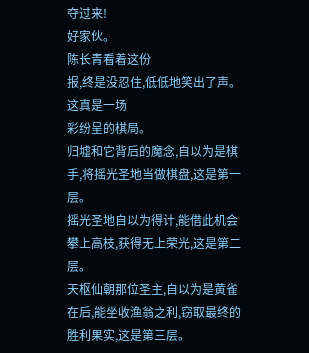夺过来!
好家伙。
陈长青看着这份
报,终是没忍住,低低地笑出了声。
这真是一场
彩纷呈的棋局。
归墟和它背后的魔念,自以为是棋手,将摇光圣地当做棋盘,这是第一层。
摇光圣地自以为得计,能借此机会攀上高枝,获得无上荣光,这是第二层。
天枢仙朝那位圣主,自以为是黄雀在后,能坐收渔翁之利,窃取最终的胜利果实,这是第三层。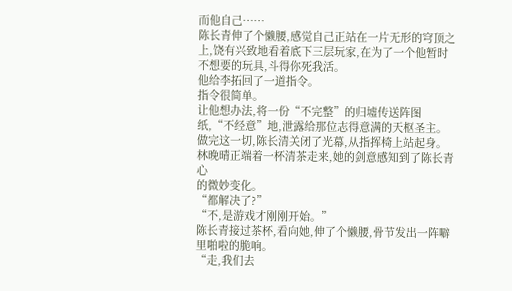而他自己……
陈长青伸了个懒腰,感觉自己正站在一片无形的穹顶之上,饶有兴致地看着底下三层玩家,在为了一个他暂时不想要的玩具,斗得你死我活。
他给李拓回了一道指令。
指令很简单。
让他想办法,将一份“不完整”的归墟传送阵图纸,“不经意”地,泄露给那位志得意满的天枢圣主。
做完这一切,陈长清关闭了光幕,从指挥椅上站起身。
林晚晴正端着一杯清茶走来,她的剑意感知到了陈长青心
的微妙变化。
“都解决了?”
“不,是游戏才刚刚开始。”
陈长青接过茶杯,看向她,伸了个懒腰,骨节发出一阵噼里啪啦的脆响。
“走,我们去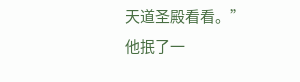天道圣殿看看。”
他抿了一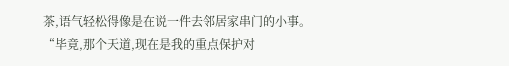茶,语气轻松得像是在说一件去邻居家串门的小事。
“毕竟,那个天道,现在是我的重点保护对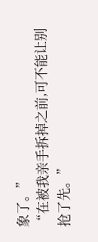象了。”
“在被我亲手拆掉之前,可不能让别
抢了先。”